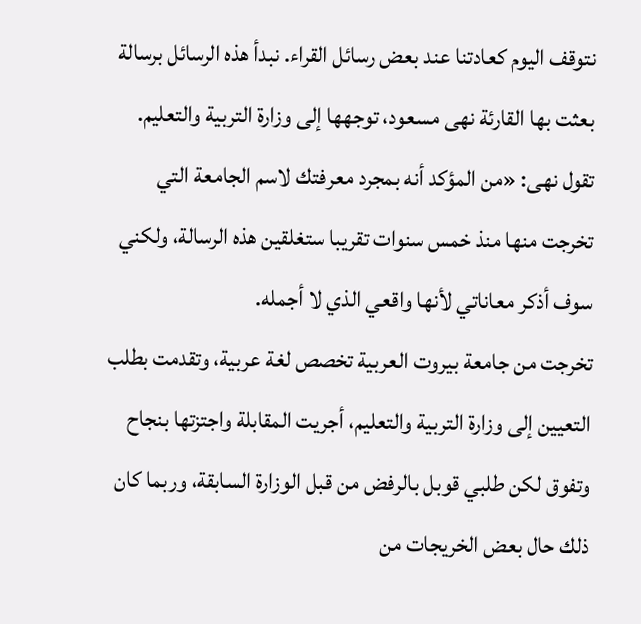نتوقف اليوم كعادتنا عند بعض رسائل القراء. نبدأ هذه الرسائل برسالة بعثت بها القارئة نهى مسعود، توجهها إلى وزارة التربية والتعليم. تقول نهى: «من المؤكد أنه بمجرد معرفتك لاسم الجامعة التي تخرجت منها منذ خمس سنوات تقريبا ستغلقين هذه الرسالة، ولكني سوف أذكر معاناتي لأنها واقعي الذي لا أجمله.
تخرجت من جامعة بيروت العربية تخصص لغة عربية، وتقدمت بطلب التعيين إلى وزارة التربية والتعليم، أجريت المقابلة واجتزتها بنجاح وتفوق لكن طلبي قوبل بالرفض من قبل الوزارة السابقة، وربما كان ذلك حال بعض الخريجات من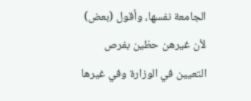الجامعة نفسها، وأقول (بعض) لأن غيرهن حظين بفرص التعيين في الوزارة وفي غيرها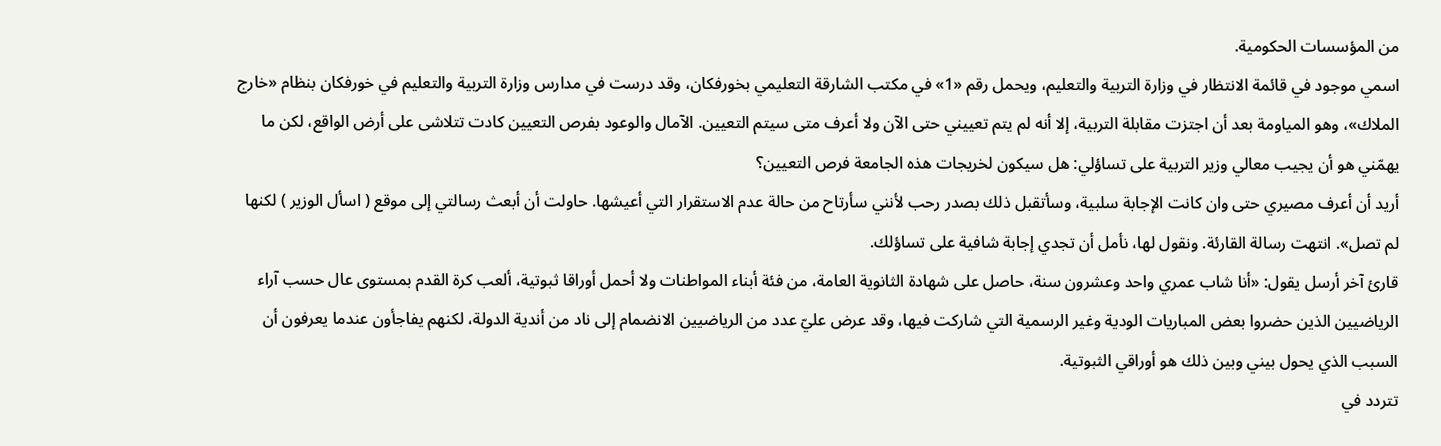من المؤسسات الحكومية.
اسمي موجود في قائمة الانتظار في وزارة التربية والتعليم، ويحمل رقم «1» في مكتب الشارقة التعليمي بخورفكان، وقد درست في مدارس وزارة التربية والتعليم في خورفكان بنظام «خارج الملاك»، وهو المياومة بعد أن اجتزت مقابلة التربية، إلا أنه لم يتم تعييني حتى الآن ولا أعرف متى سيتم التعيين. الآمال والوعود بفرص التعيين كادت تتلاشى على أرض الواقع، لكن ما يهمّني هو أن يجيب معالي وزير التربية على تساؤلي: هل سيكون لخريجات هذه الجامعة فرص التعيين؟
أريد أن أعرف مصيري حتى وان كانت الإجابة سلبية، وسأتقبل ذلك بصدر رحب لأنني سأرتاح من حالة عدم الاستقرار التي أعيشها. حاولت أن أبعث رسالتي إلى موقع ( اسأل الوزير ) لكنها لم تصل». انتهت رسالة القارئة. ونقول لها، نأمل أن تجدي إجابة شافية على تساؤلك.
قارئ آخر أرسل يقول: «أنا شاب عمري واحد وعشرون سنة، حاصل على شهادة الثانوية العامة، من فئة أبناء المواطنات ولا أحمل أوراقا ثبوتية، ألعب كرة القدم بمستوى عال حسب آراء الرياضيين الذين حضروا بعض المباريات الودية وغير الرسمية التي شاركت فيها، وقد عرض عليّ عدد من الرياضيين الانضمام إلى ناد من أندية الدولة، لكنهم يفاجأون عندما يعرفون أن السبب الذي يحول بيني وبين ذلك هو أوراقي الثبوتية.
تتردد في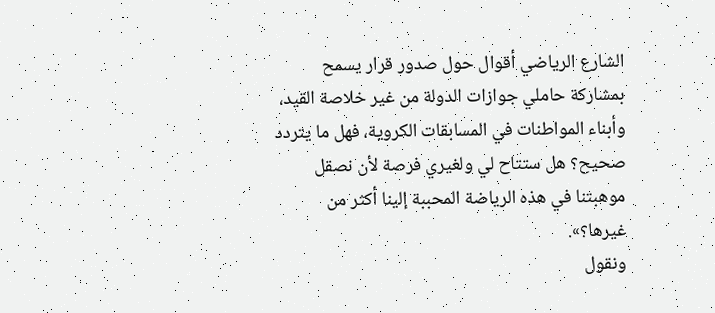الشارع الرياضي أقوال حول صدور قرار يسمح بمشاركة حاملي جوازات الدولة من غير خلاصة القيد، وأبناء المواطنات في المسابقات الكروية، فهل ما يتردد صحيح؟ هل ستتاح لي ولغيري فرصة لأن نصقل موهبتنا في هذه الرياضة المحببة إلينا أكثر من غيرها؟».
ونقول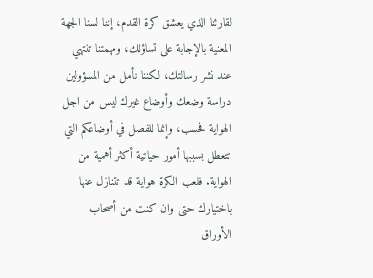لقارئنا الذي يعشق كرة القدم، إننا لسنا الجهة المعنية بالإجابة على تساؤلك، ومهمتنا تنتهي عند نشر رسالتك، لكننا نأمل من المسؤولين دراسة وضعك وأوضاع غيرك ليس من اجل الهواية فحسب، وإنما للفصل في أوضاعكم التي تتعطل بسببها أمور حياتية أكثر أهمية من الهواية. فلعب الكرة هواية قد تتنازل عنها باختيارك حتى وان كنت من أصحاب الأوراق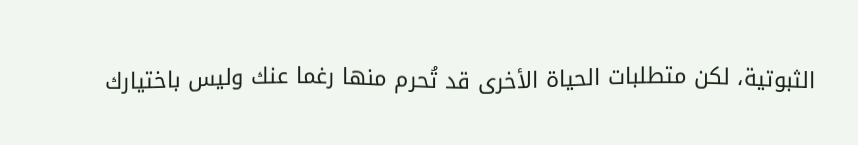الثبوتية، لكن متطلبات الحياة الأخرى قد تُحرم منها رغما عنك وليس باختيارك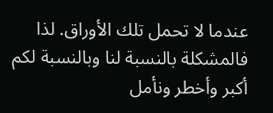عندما لا تحمل تلك الأوراق. لذا فالمشكلة بالنسبة لنا وبالنسبة لكم أكبر وأخطر ونأمل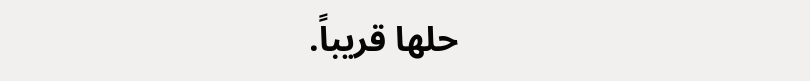حلها قريباً.